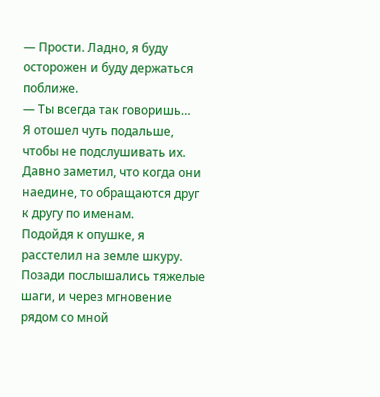— Прости. Ладно, я буду осторожен и буду держаться поближе.
— Ты всегда так говоришь…
Я отошел чуть подальше, чтобы не подслушивать их. Давно заметил, что когда они наедине, то обращаются друг к другу по именам.
Подойдя к опушке, я расстелил на земле шкуру. Позади послышались тяжелые шаги, и через мгновение рядом со мной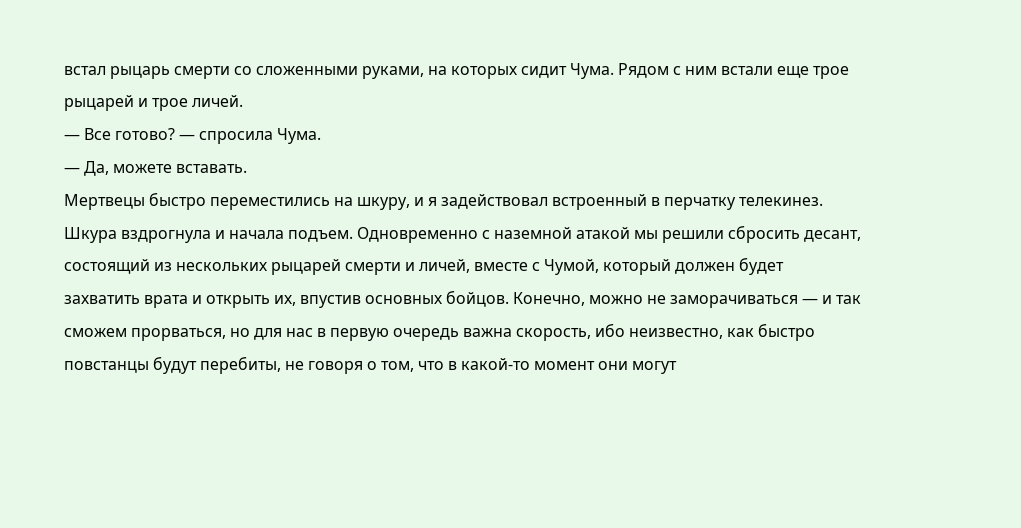встал рыцарь смерти со сложенными руками, на которых сидит Чума. Рядом с ним встали еще трое рыцарей и трое личей.
— Все готово? — спросила Чума.
— Да, можете вставать.
Мертвецы быстро переместились на шкуру, и я задействовал встроенный в перчатку телекинез. Шкура вздрогнула и начала подъем. Одновременно с наземной атакой мы решили сбросить десант, состоящий из нескольких рыцарей смерти и личей, вместе с Чумой, который должен будет захватить врата и открыть их, впустив основных бойцов. Конечно, можно не заморачиваться — и так сможем прорваться, но для нас в первую очередь важна скорость, ибо неизвестно, как быстро повстанцы будут перебиты, не говоря о том, что в какой-то момент они могут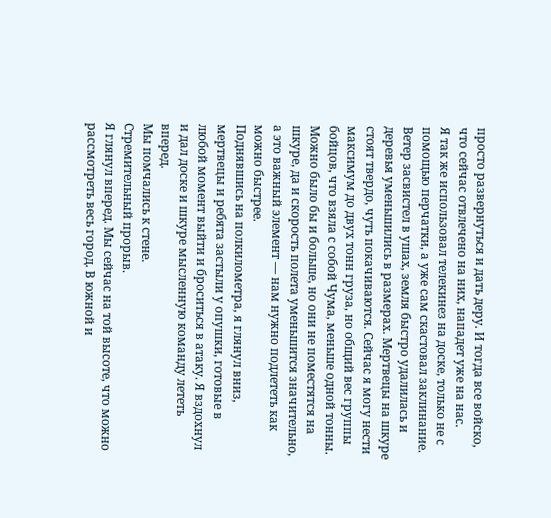просто развернуться и дать деру. И тогда все войско, что сейчас отвлечено на них, нападет уже на нас.
Я так же использовал телекинез на доске, только не с помощью перчатки, а уже сам скастовал заклинание. Ветер засвистел в ушах, земля быстро удалилась и деревья уменьшились в размерах. Мертвецы на шкуре стоят твердо, чуть покачиваются. Сейчас я могу нести максимум до двух тонн груза, но общий вес группы бойцов, что взяла с собой Чума, меньше одной тонны. Можно было бы и больше, но они не поместятся на шкуре, да и скорость полета уменьшится значительно, а это важный элемент — нам нужно подлететь как можно быстрее.
Поднявшись на полкилометра, я глянул вниз, мертвецы и ребята застыли у опушки, готовые в любой момент выйти и броситься в атаку. Я вздохнул и дал доске и шкуре мысленную команду лететь вперед.
Мы помчались к стене.
Стремительный прорыв.
Я глянул вперед. Мы сейчас на той высоте, что можно рассмотреть весь город. В южной и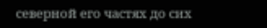северной его частях до сих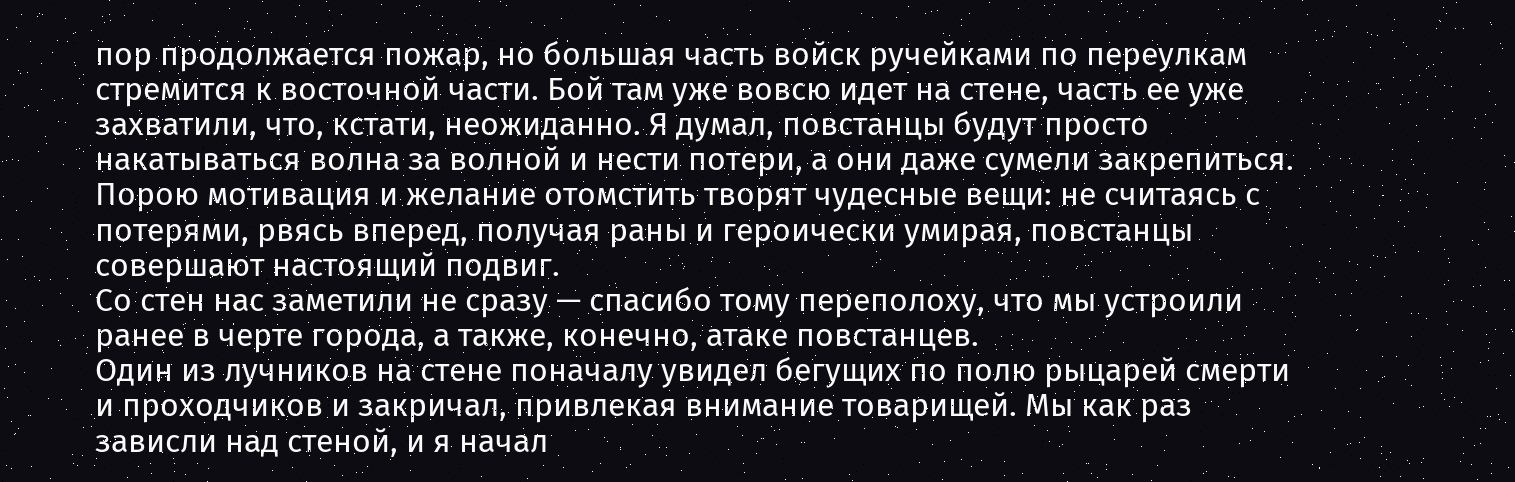пор продолжается пожар, но большая часть войск ручейками по переулкам стремится к восточной части. Бой там уже вовсю идет на стене, часть ее уже захватили, что, кстати, неожиданно. Я думал, повстанцы будут просто накатываться волна за волной и нести потери, а они даже сумели закрепиться. Порою мотивация и желание отомстить творят чудесные вещи: не считаясь с потерями, рвясь вперед, получая раны и героически умирая, повстанцы совершают настоящий подвиг.
Со стен нас заметили не сразу — спасибо тому переполоху, что мы устроили ранее в черте города, а также, конечно, атаке повстанцев.
Один из лучников на стене поначалу увидел бегущих по полю рыцарей смерти и проходчиков и закричал, привлекая внимание товарищей. Мы как раз зависли над стеной, и я начал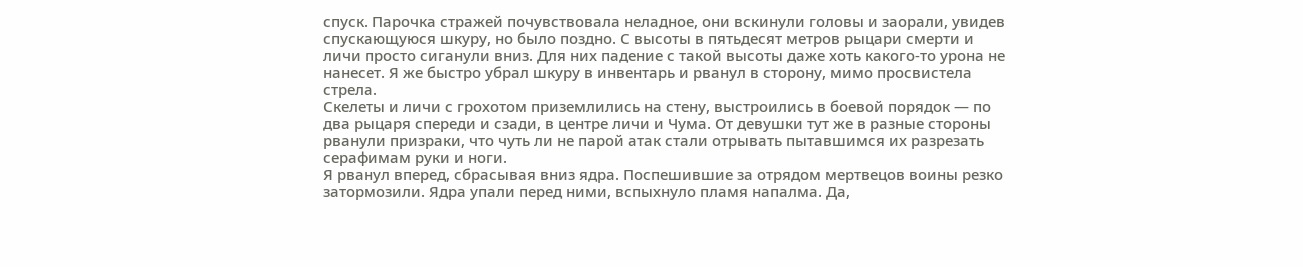спуск. Парочка стражей почувствовала неладное, они вскинули головы и заорали, увидев спускающуюся шкуру, но было поздно. С высоты в пятьдесят метров рыцари смерти и личи просто сиганули вниз. Для них падение с такой высоты даже хоть какого-то урона не нанесет. Я же быстро убрал шкуру в инвентарь и рванул в сторону, мимо просвистела стрела.
Скелеты и личи с грохотом приземлились на стену, выстроились в боевой порядок — по два рыцаря спереди и сзади, в центре личи и Чума. От девушки тут же в разные стороны рванули призраки, что чуть ли не парой атак стали отрывать пытавшимся их разрезать серафимам руки и ноги.
Я рванул вперед, сбрасывая вниз ядра. Поспешившие за отрядом мертвецов воины резко затормозили. Ядра упали перед ними, вспыхнуло пламя напалма. Да,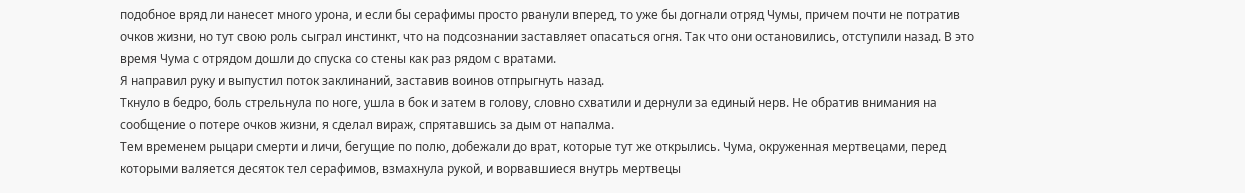подобное вряд ли нанесет много урона, и если бы серафимы просто рванули вперед, то уже бы догнали отряд Чумы, причем почти не потратив очков жизни, но тут свою роль сыграл инстинкт, что на подсознании заставляет опасаться огня. Так что они остановились, отступили назад. В это время Чума с отрядом дошли до спуска со стены как раз рядом с вратами.
Я направил руку и выпустил поток заклинаний, заставив воинов отпрыгнуть назад.
Ткнуло в бедро, боль стрельнула по ноге, ушла в бок и затем в голову, словно схватили и дернули за единый нерв. Не обратив внимания на сообщение о потере очков жизни, я сделал вираж, спрятавшись за дым от напалма.
Тем временем рыцари смерти и личи, бегущие по полю, добежали до врат, которые тут же открылись. Чума, окруженная мертвецами, перед которыми валяется десяток тел серафимов, взмахнула рукой, и ворвавшиеся внутрь мертвецы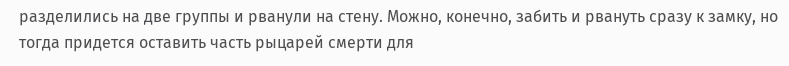разделились на две группы и рванули на стену. Можно, конечно, забить и рвануть сразу к замку, но тогда придется оставить часть рыцарей смерти для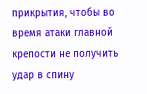прикрытия, чтобы во время атаки главной крепости не получить удар в спину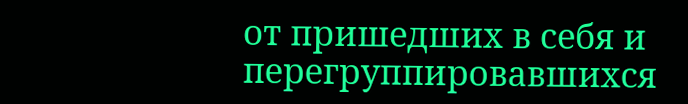от пришедших в себя и перегруппировавшихся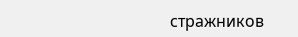стражников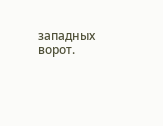западных ворот.